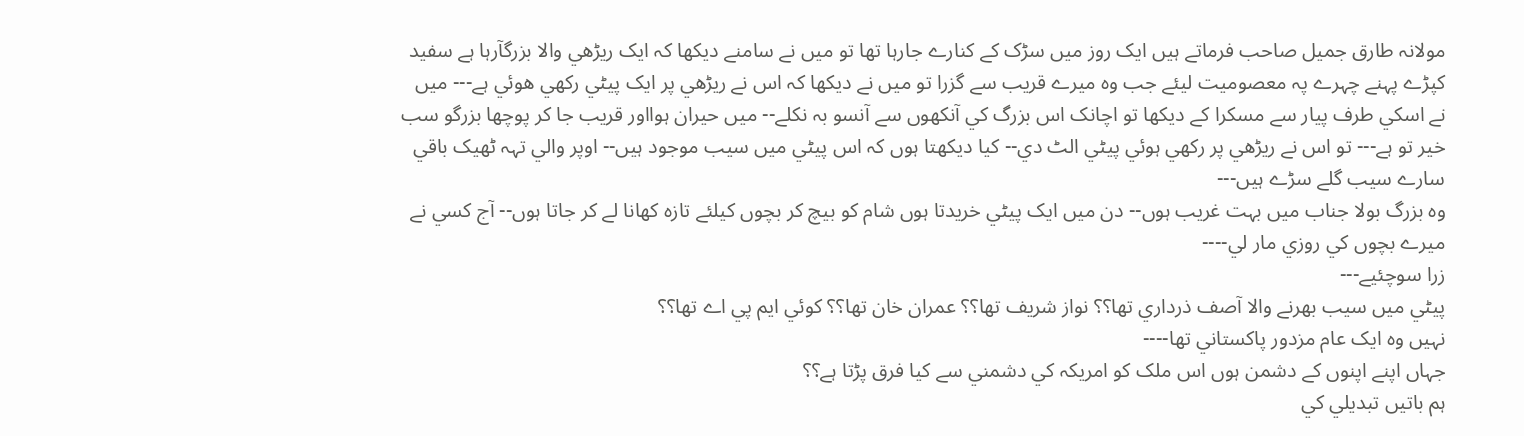مولانہ طارق جميل صاحب فرماتے ہيں ايک روز ميں سڑک کے کنارے جارہا تھا تو ميں نے سامنے ديکھا کہ ايک ريڑھي والا بزرگآرہا ہے سفيد کپڑے پہنے چہرے پہ معصوميت ليئے جب وہ ميرے قريب سے گزرا تو ميں نے ديکھا کہ اس نے ريڑھي پر ايک پيٹي رکھي ھوئي ہے--- ميں نے اسکي طرف پيار سے مسکرا کے ديکھا تو اچانک اس بزرگ کي آنکھوں سے آنسو بہ نکلے-- ميں حيران ہوااور قريب جا کر پوچھا بزرگو سب خير تو ہے--- تو اس نے ريڑھي پر رکھي ہوئي پيٹي الٹ دي-- کيا ديکھتا ہوں کہ اس پيٹي ميں سيب موجود ہيں-- اوپر والي تہہ ٹھيک باقي سارے سيب گلے سڑے ہيں---
وہ بزرگ بولا جناب ميں بہت غريب ہوں-- دن ميں ايک پيٹي خريدتا ہوں شام کو بيچ کر بچوں کيلئے تازہ کھانا لے کر جاتا ہوں-- آج کسي نے ميرے بچوں کي روزي مار لي----
زرا سوچئيے---
پيٹي ميں سيب بھرنے والا آصف ذرداري تھا؟؟ نواز شريف تھا؟؟ عمران خان تھا؟؟ کوئي ايم پي اے تھا؟؟
نہيں وہ ايک عام مزدور پاکستاني تھا----
جہاں اپنے اپنوں کے دشمن ہوں اس ملک کو امريکہ کي دشمني سے کيا فرق پڑتا ہے؟؟
ہم باتيں تبديلي کي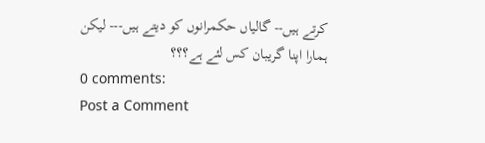کرتے ہيں-- گالياں حکمرانوں کو ديتے ہيں--- ليکن ہمارا اپنا گريبان کس لئے ہے؟؟؟
0 comments:
Post a Comment